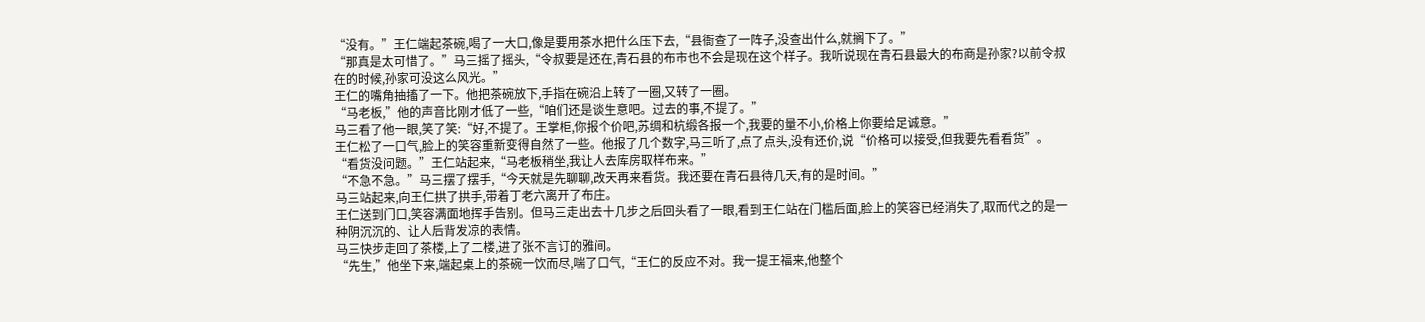“没有。”王仁端起茶碗,喝了一大口,像是要用茶水把什么压下去,“县衙查了一阵子,没查出什么,就搁下了。”
“那真是太可惜了。”马三摇了摇头,“令叔要是还在,青石县的布市也不会是现在这个样子。我听说现在青石县最大的布商是孙家?以前令叔在的时候,孙家可没这么风光。”
王仁的嘴角抽搐了一下。他把茶碗放下,手指在碗沿上转了一圈,又转了一圈。
“马老板,”他的声音比刚才低了一些,“咱们还是谈生意吧。过去的事,不提了。”
马三看了他一眼,笑了笑:“好,不提了。王掌柜,你报个价吧,苏绸和杭缎各报一个,我要的量不小,价格上你要给足诚意。”
王仁松了一口气,脸上的笑容重新变得自然了一些。他报了几个数字,马三听了,点了点头,没有还价,说“价格可以接受,但我要先看看货”。
“看货没问题。”王仁站起来,“马老板稍坐,我让人去库房取样布来。”
“不急不急。”马三摆了摆手,“今天就是先聊聊,改天再来看货。我还要在青石县待几天,有的是时间。”
马三站起来,向王仁拱了拱手,带着丁老六离开了布庄。
王仁送到门口,笑容满面地挥手告别。但马三走出去十几步之后回头看了一眼,看到王仁站在门槛后面,脸上的笑容已经消失了,取而代之的是一种阴沉沉的、让人后背发凉的表情。
马三快步走回了茶楼,上了二楼,进了张不言订的雅间。
“先生,”他坐下来,端起桌上的茶碗一饮而尽,喘了口气,“王仁的反应不对。我一提王福来,他整个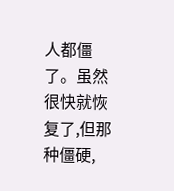人都僵了。虽然很快就恢复了,但那种僵硬,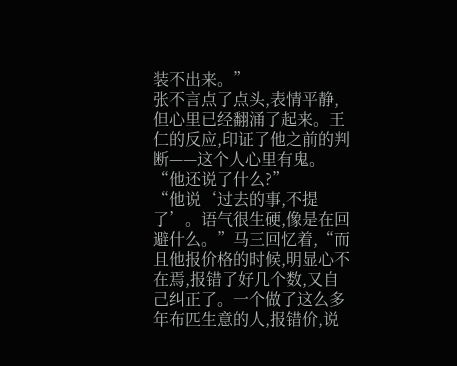装不出来。”
张不言点了点头,表情平静,但心里已经翻涌了起来。王仁的反应,印证了他之前的判断——这个人心里有鬼。
“他还说了什么?”
“他说‘过去的事,不提了’。语气很生硬,像是在回避什么。”马三回忆着,“而且他报价格的时候,明显心不在焉,报错了好几个数,又自己纠正了。一个做了这么多年布匹生意的人,报错价,说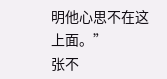明他心思不在这上面。”
张不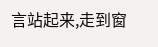言站起来,走到窗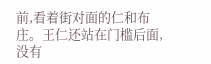前,看着街对面的仁和布庄。王仁还站在门槛后面,没有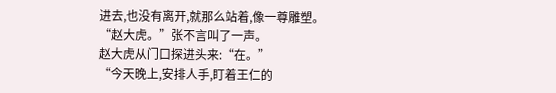进去,也没有离开,就那么站着,像一尊雕塑。
“赵大虎。”张不言叫了一声。
赵大虎从门口探进头来:“在。”
“今天晚上,安排人手,盯着王仁的